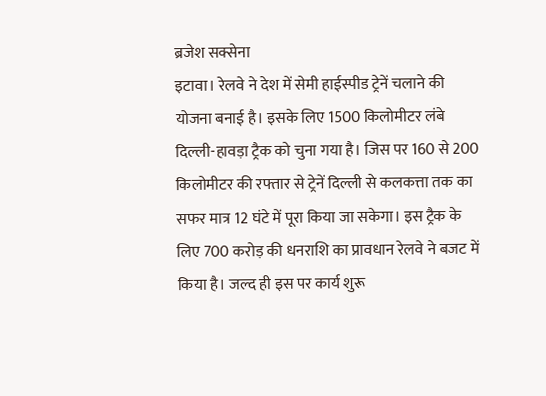ब्रजेश सक्सेना
इटावा। रेलवे ने देश में सेमी हाईस्पीड ट्रेनें चलाने की योजना बनाई है। इसके लिए 1500 किलोमीटर लंबे दिल्ली-हावड़ा ट्रैक को चुना गया है। जिस पर 160 से 200 किलोमीटर की रफ्तार से ट्रेनें दिल्ली से कलकत्ता तक का सफर मात्र 12 घंटे में पूरा किया जा सकेगा। इस ट्रैक के लिए 700 करोड़ की धनराशि का प्रावधान रेलवे ने बजट में किया है। जल्द ही इस पर कार्य शुरू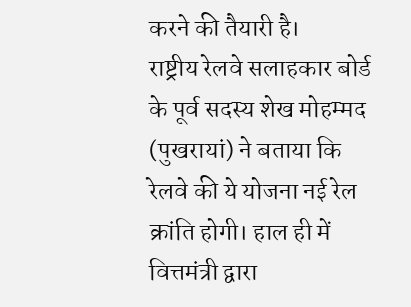करने की तैयारी है।
राष्ट्रीय रेलवे सलाहकार बोर्ड के पूर्व सदस्य शेख मोहम्मद (पुखरायां) ने बताया कि रेलवे की ये योजना नई रेल क्रांति होगी। हाल ही में वित्तमंत्री द्वारा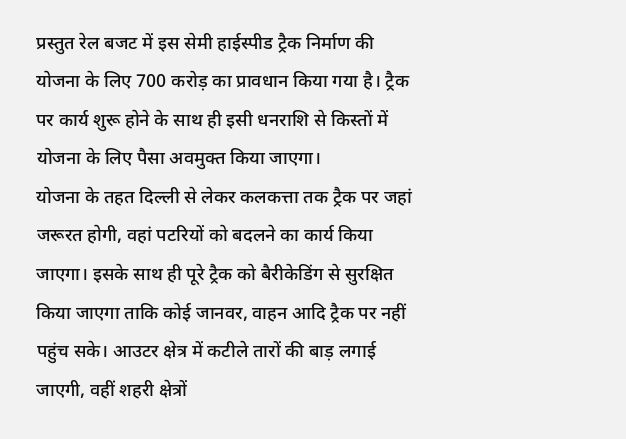प्रस्तुत रेल बजट में इस सेमी हाईस्पीड ट्रैक निर्माण की योजना के लिए 700 करोड़ का प्रावधान किया गया है। ट्रैक पर कार्य शुरू होने के साथ ही इसी धनराशि से किस्तों में योजना के लिए पैसा अवमुक्त किया जाएगा।
योजना के तहत दिल्ली से लेकर कलकत्ता तक ट्रैक पर जहां जरूरत होगी, वहां पटरियों को बदलने का कार्य किया जाएगा। इसके साथ ही पूरे ट्रैक को बैरीकेडिंग से सुरक्षित किया जाएगा ताकि कोई जानवर, वाहन आदि ट्रैक पर नहीं पहुंच सके। आउटर क्षेत्र में कटीले तारों की बाड़ लगाई जाएगी, वहीं शहरी क्षेत्रों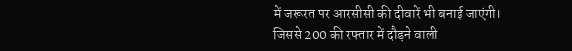में जरूरत पर आरसीसी की दीवारें भी बनाई जाएंगी। जिससे 200 की रफ्तार में दौड़ने वाली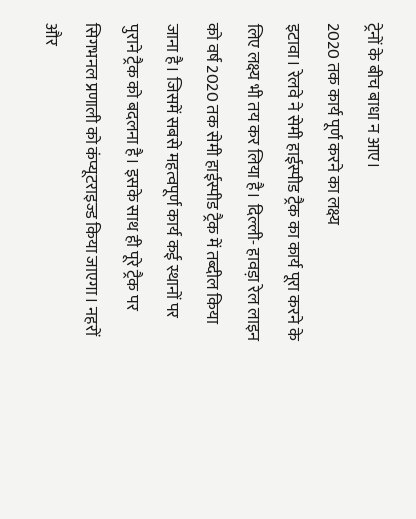ट्रेनों के बीच बाधा न आए।
2020 तक कार्य पूर्ण करने का लक्ष्य
इटावा। रेलवे ने सेमी हाईस्पीड ट्रैक का कार्य पूरा करने के लिए लक्ष्य भी तय कर लिया है। दिल्ली- हावड़ा रेल लाइन को वर्ष 2020 तक सेमी हाईस्पीड ट्रैक में तब्दील किया जाना है। जिसमें सबसे महत्वपूर्ण कार्य कई स्थानों पर पुराने ट्रैक को बदलना है। इसके साथ ही पूरे ट्रैक पर सिगभनल प्रणाली को कंप्यूटराइज्ड किया जाएगा। नहरों और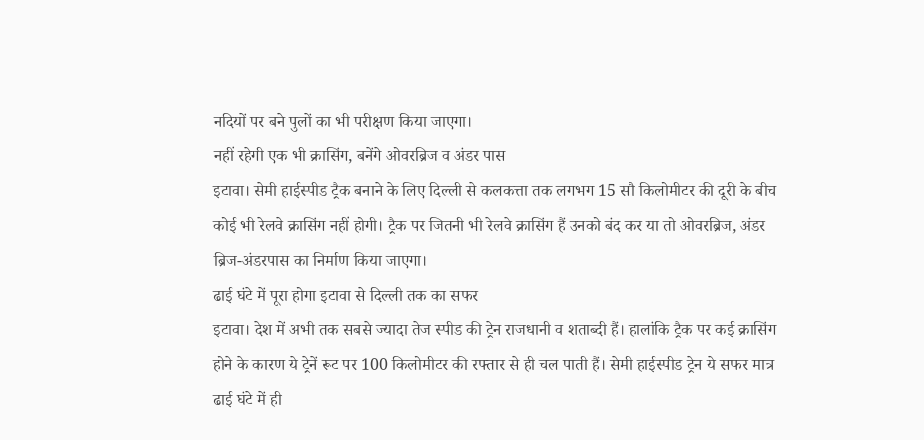नदियों पर बने पुलों का भी परीक्षण किया जाएगा।
नहीं रहेगी एक भी क्रासिंग, बनेंगे ओवरब्रिज व अंडर पास
इटावा। सेमी हाईस्पीड ट्रैक बनाने के लिए दिल्ली से कलकत्ता तक लगभग 15 सौ किलोमीटर की दूरी के बीच कोई भी रेलवे क्रासिंग नहीं होगी। ट्रैक पर जितनी भी रेलवे क्रासिंग हैं उनको बंद कर या तो ओवरब्रिज, अंडर ब्रिज-अंडरपास का निर्माण किया जाएगा।
ढाई घंटे में पूरा होगा इटावा से दिल्ली तक का सफर
इटावा। देश में अभी तक सबसे ज्यादा तेज स्पीड की ट्रेन राजधानी व शताब्दी हैं। हालांकि ट्रैक पर कई क्रासिंग होने के कारण ये ट्रेनें रूट पर 100 किलोमीटर की रफ्तार से ही चल पाती हैं। सेमी हाईस्पीड ट्रेन ये सफर मात्र ढाई घंटे में ही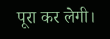पूरा कर लेगी।